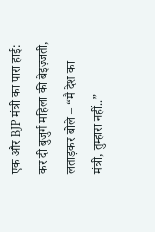एक और BJP मंत्री का पारा हाई: कर दी बुजुर्ग महिला की बेइज़्जती, लताड़कर बोले – “मै देश का मंत्री, तुम्हारा नहीं..”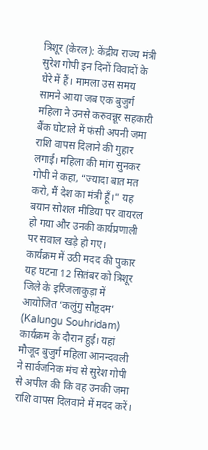त्रिशूर (केरल): केंद्रीय राज्य मंत्री सुरेश गोपी इन दिनों विवादों के घेरे में हैं। मामला उस समय सामने आया जब एक बुजुर्ग महिला ने उनसे करुवन्नूर सहकारी बैंक घोटाले में फंसी अपनी जमा राशि वापस दिलाने की गुहार लगाई। महिला की मांग सुनकर गोपी ने कहा, “ज्यादा बात मत करो, मैं देश का मंत्री हूँ।” यह बयान सोशल मीडिया पर वायरल हो गया और उनकी कार्यप्रणाली पर सवाल खड़े हो गए।
कार्यक्रम में उठी मदद की पुकार
यह घटना 12 सितंबर को त्रिशूर जिले के इरिंजलाकुड़ा में आयोजित ‘कलुंगु सौहृदम’ (Kalungu Souhridam) कार्यक्रम के दौरान हुई। यहां मौजूद बुजुर्ग महिला आनन्दवली ने सार्वजनिक मंच से सुरेश गोपी से अपील की कि वह उनकी जमा राशि वापस दिलवाने में मदद करें।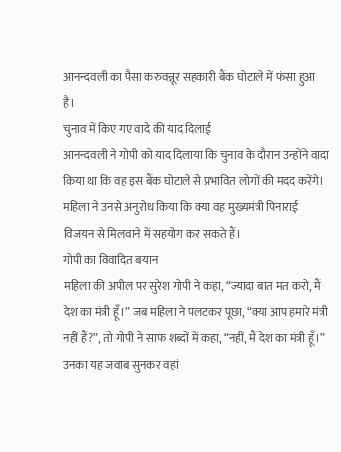आनन्दवली का पैसा करुवन्नूर सहकारी बैंक घोटाले में फंसा हुआ है।
चुनाव में किए गए वादे की याद दिलाई
आनन्दवली ने गोपी को याद दिलाया कि चुनाव के दौरान उन्होंने वादा किया था कि वह इस बैंक घोटाले से प्रभावित लोगों की मदद करेंगे। महिला ने उनसे अनुरोध किया कि क्या वह मुख्यमंत्री पिनाराई विजयन से मिलवाने में सहयोग कर सकते हैं।
गोपी का विवादित बयान
महिला की अपील पर सुरेश गोपी ने कहा, “ज्यादा बात मत करो, मैं देश का मंत्री हूँ।” जब महिला ने पलटकर पूछा, “क्या आप हमारे मंत्री नहीं हैं?”, तो गोपी ने साफ शब्दों में कहा, “नहीं, मैं देश का मंत्री हूँ।”
उनका यह जवाब सुनकर वहां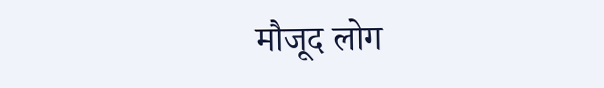मौजूद लोग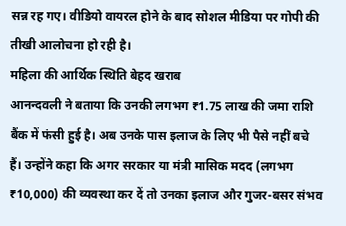सन्न रह गए। वीडियो वायरल होने के बाद सोशल मीडिया पर गोपी की तीखी आलोचना हो रही है।
महिला की आर्थिक स्थिति बेहद खराब
आनन्दवली ने बताया कि उनकी लगभग ₹1.75 लाख की जमा राशि बैंक में फंसी हुई है। अब उनके पास इलाज के लिए भी पैसे नहीं बचे हैं। उन्होंने कहा कि अगर सरकार या मंत्री मासिक मदद (लगभग ₹10,000) की व्यवस्था कर दें तो उनका इलाज और गुजर-बसर संभव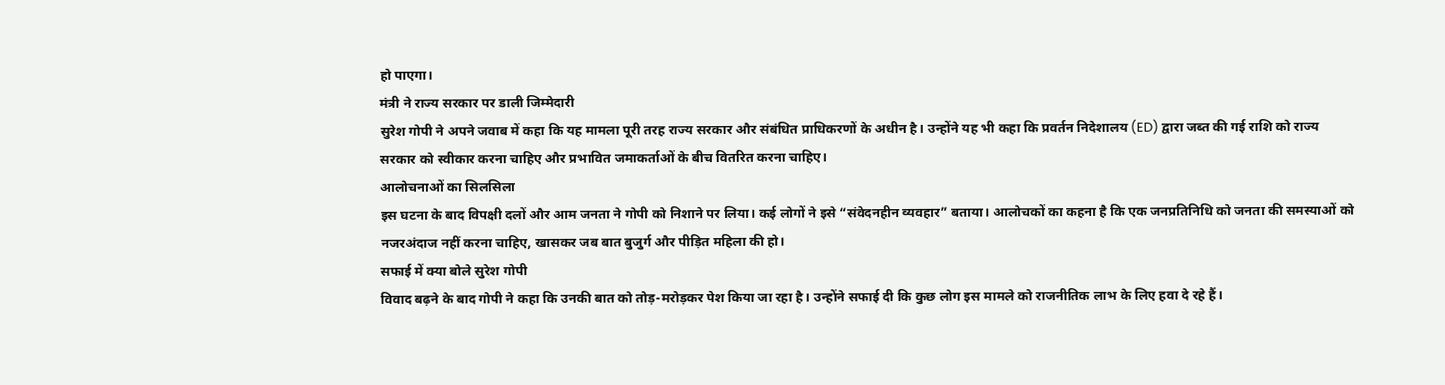हो पाएगा।
मंत्री ने राज्य सरकार पर डाली जिम्मेदारी
सुरेश गोपी ने अपने जवाब में कहा कि यह मामला पूरी तरह राज्य सरकार और संबंधित प्राधिकरणों के अधीन है। उन्होंने यह भी कहा कि प्रवर्तन निदेशालय (ED) द्वारा जब्त की गई राशि को राज्य सरकार को स्वीकार करना चाहिए और प्रभावित जमाकर्ताओं के बीच वितरित करना चाहिए।
आलोचनाओं का सिलसिला
इस घटना के बाद विपक्षी दलों और आम जनता ने गोपी को निशाने पर लिया। कई लोगों ने इसे “संवेदनहीन व्यवहार” बताया। आलोचकों का कहना है कि एक जनप्रतिनिधि को जनता की समस्याओं को नजरअंदाज नहीं करना चाहिए, खासकर जब बात बुजुर्ग और पीड़ित महिला की हो।
सफाई में क्या बोले सुरेश गोपी
विवाद बढ़ने के बाद गोपी ने कहा कि उनकी बात को तोड़-मरोड़कर पेश किया जा रहा है। उन्होंने सफाई दी कि कुछ लोग इस मामले को राजनीतिक लाभ के लिए हवा दे रहे हैं।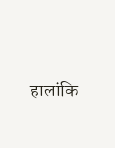हालांकि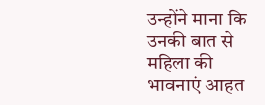उन्होंने माना कि उनकी बात से महिला की भावनाएं आहत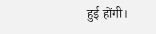हुई होंगी।